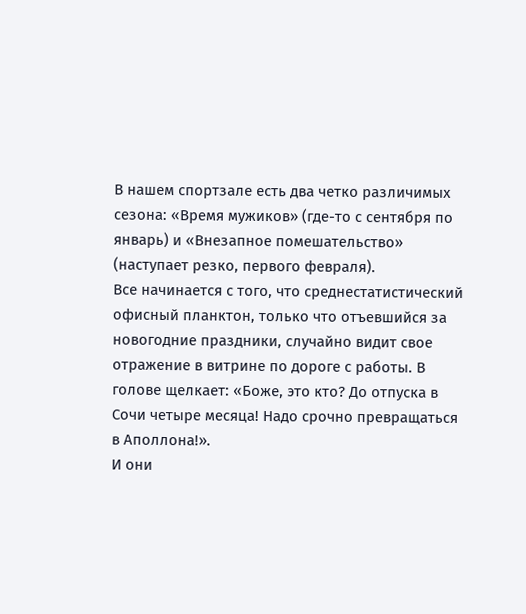В нашем спортзале есть два четко различимых сезона: «Время мужиков» (где-то с сентября по январь) и «Внезапное помешательство» (наступает резко, первого февраля).
Все начинается с того, что среднестатистический офисный планктон, только что отъевшийся за новогодние праздники, случайно видит свое отражение в витрине по дороге с работы. В голове щелкает: «Боже, это кто? До отпуска в Сочи четыре месяца! Надо срочно превращаться в Аполлона!».
И они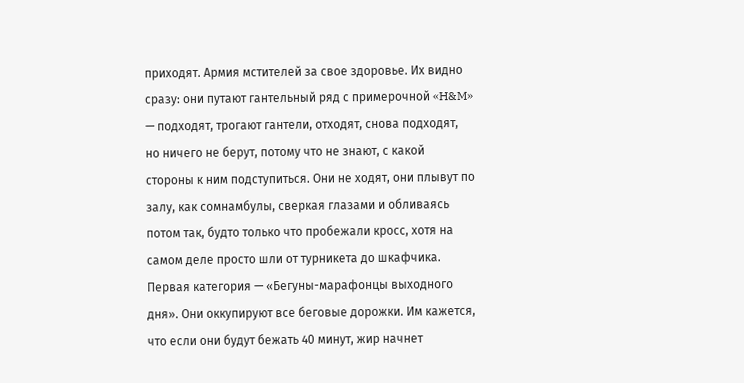приходят. Армия мстителей за свое здоровье. Их видно сразу: они путают гантельный ряд с примерочной «H&M» — подходят, трогают гантели, отходят, снова подходят, но ничего не берут, потому что не знают, с какой стороны к ним подступиться. Они не ходят, они плывут по залу, как сомнамбулы, сверкая глазами и обливаясь потом так, будто только что пробежали кросс, хотя на самом деле просто шли от турникета до шкафчика.
Первая категория — «Бегуны-марафонцы выходного дня». Они оккупируют все беговые дорожки. Им кажется, что если они будут бежать 40 минут, жир начнет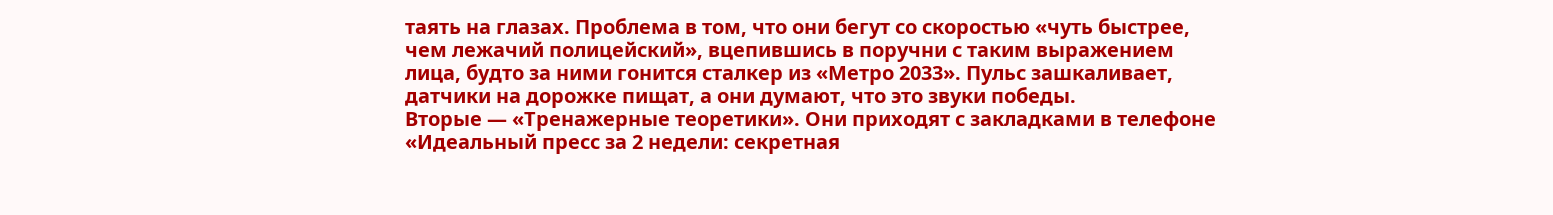таять на глазах. Проблема в том, что они бегут со скоростью «чуть быстрее, чем лежачий полицейский», вцепившись в поручни с таким выражением лица, будто за ними гонится сталкер из «Метро 2033». Пульс зашкаливает, датчики на дорожке пищат, а они думают, что это звуки победы.
Вторые — «Тренажерные теоретики». Они приходят с закладками в телефоне «Идеальный пресс за 2 недели: секретная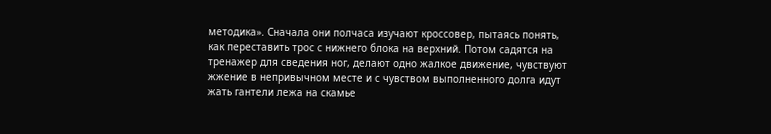методика». Сначала они полчаса изучают кроссовер, пытаясь понять, как переставить трос с нижнего блока на верхний. Потом садятся на тренажер для сведения ног, делают одно жалкое движение, чувствуют жжение в непривычном месте и с чувством выполненного долга идут жать гантели лежа на скамье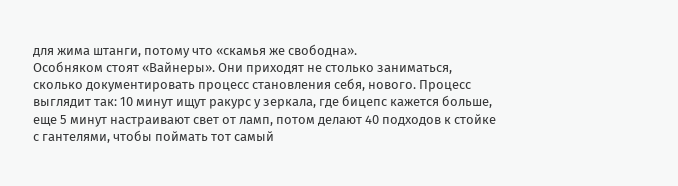для жима штанги, потому что «скамья же свободна».
Особняком стоят «Вайнеры». Они приходят не столько заниматься, сколько документировать процесс становления себя, нового. Процесс выглядит так: 10 минут ищут ракурс у зеркала, где бицепс кажется больше, еще 5 минут настраивают свет от ламп, потом делают 40 подходов к стойке с гантелями, чтобы поймать тот самый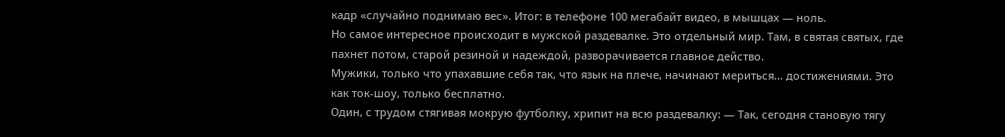кадр «случайно поднимаю вес». Итог: в телефоне 100 мегабайт видео, в мышцах — ноль.
Но самое интересное происходит в мужской раздевалке. Это отдельный мир. Там, в святая святых, где пахнет потом, старой резиной и надеждой, разворачивается главное действо.
Мужики, только что упахавшие себя так, что язык на плече, начинают мериться... достижениями. Это как ток-шоу, только бесплатно.
Один, с трудом стягивая мокрую футболку, хрипит на всю раздевалку: — Так, сегодня становую тягу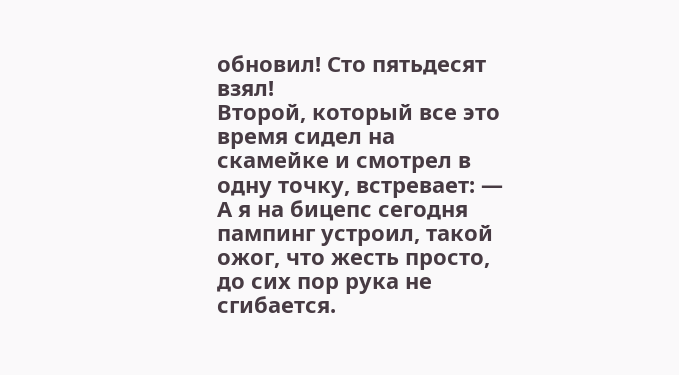обновил! Сто пятьдесят взял!
Второй, который все это время сидел на скамейке и смотрел в одну точку, встревает: — А я на бицепс сегодня пампинг устроил, такой ожог, что жесть просто, до сих пор рука не сгибается.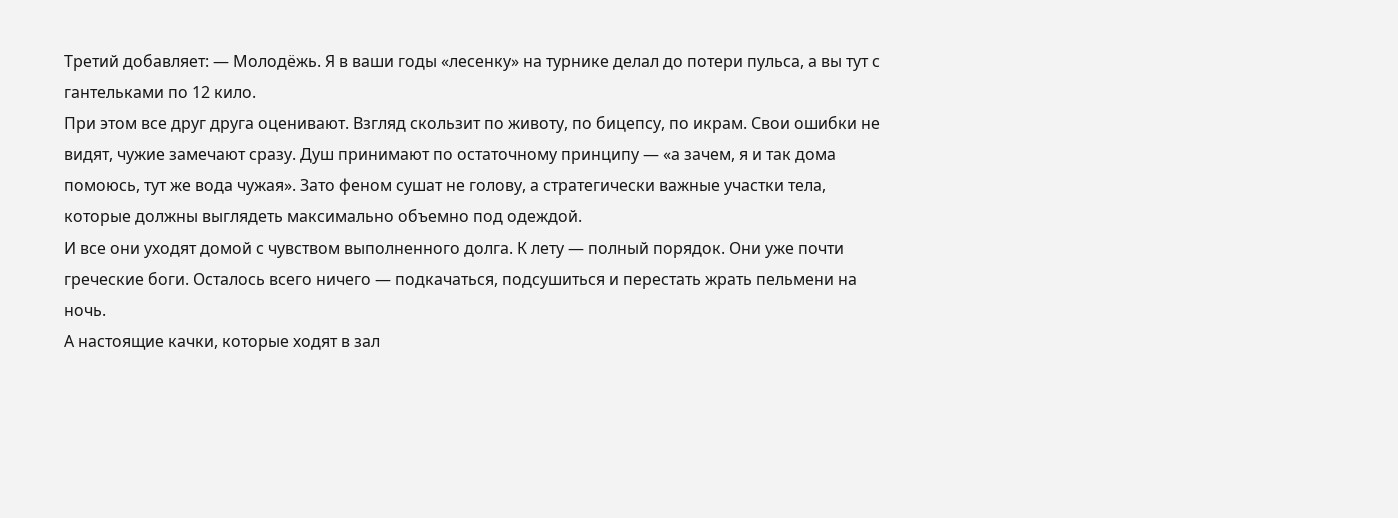Третий добавляет: — Молодёжь. Я в ваши годы «лесенку» на турнике делал до потери пульса, а вы тут с гантельками по 12 кило.
При этом все друг друга оценивают. Взгляд скользит по животу, по бицепсу, по икрам. Свои ошибки не видят, чужие замечают сразу. Душ принимают по остаточному принципу — «а зачем, я и так дома помоюсь, тут же вода чужая». Зато феном сушат не голову, а стратегически важные участки тела, которые должны выглядеть максимально объемно под одеждой.
И все они уходят домой с чувством выполненного долга. К лету — полный порядок. Они уже почти греческие боги. Осталось всего ничего — подкачаться, подсушиться и перестать жрать пельмени на ночь.
А настоящие качки, которые ходят в зал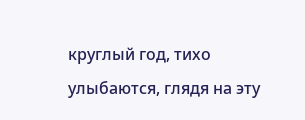круглый год, тихо улыбаются, глядя на эту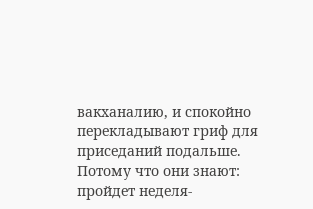вакханалию, и спокойно перекладывают гриф для приседаний подальше. Потому что они знают: пройдет неделя-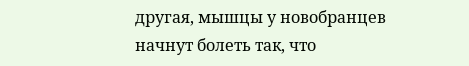другая, мышцы у новобранцев начнут болеть так, что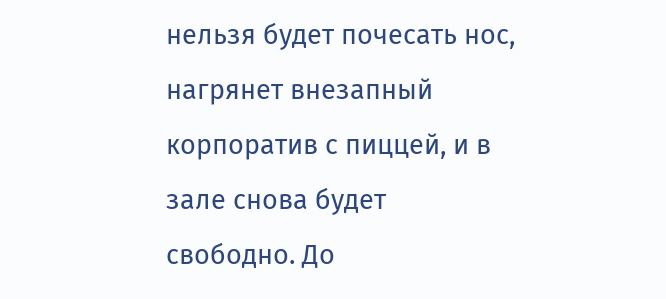нельзя будет почесать нос, нагрянет внезапный корпоратив с пиццей, и в зале снова будет свободно. До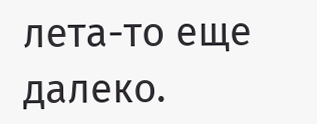лета-то еще далеко.